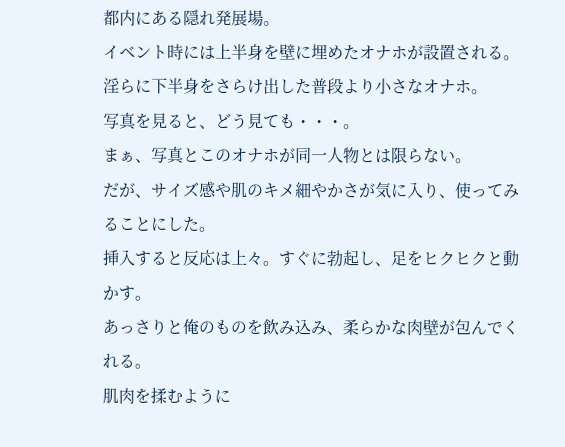都内にある隠れ発展場。
イベント時には上半身を壁に埋めたオナホが設置される。
淫らに下半身をさらけ出した普段より小さなオナホ。
写真を見ると、どう見ても・・・。
まぁ、写真とこのオナホが同一人物とは限らない。
だが、サイズ感や肌のキメ細やかさが気に入り、使ってみることにした。
挿入すると反応は上々。すぐに勃起し、足をヒクヒクと動かす。
あっさりと俺のものを飲み込み、柔らかな肉壁が包んでくれる。
肌肉を揉むように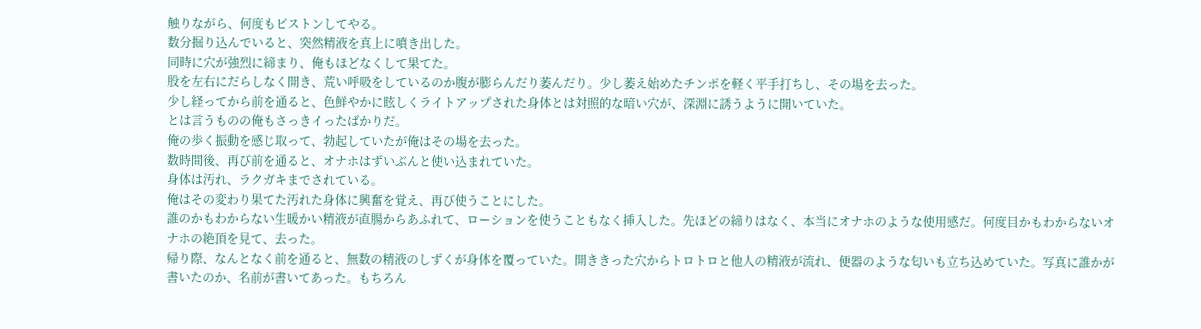触りながら、何度もピストンしてやる。
数分掘り込んでいると、突然精液を真上に噴き出した。
同時に穴が強烈に締まり、俺もほどなくして果てた。
股を左右にだらしなく開き、荒い呼吸をしているのか腹が膨らんだり萎んだり。少し萎え始めたチンポを軽く平手打ちし、その場を去った。
少し経ってから前を通ると、色鮮やかに眩しくライトアップされた身体とは対照的な暗い穴が、深淵に誘うように開いていた。
とは言うものの俺もさっきイったばかりだ。
俺の歩く振動を感じ取って、勃起していたが俺はその場を去った。
数時間後、再び前を通ると、オナホはずいぶんと使い込まれていた。
身体は汚れ、ラクガキまでされている。
俺はその変わり果てた汚れた身体に興奮を覚え、再び使うことにした。
誰のかもわからない生暖かい精液が直腸からあふれて、ローションを使うこともなく挿入した。先ほどの締りはなく、本当にオナホのような使用感だ。何度目かもわからないオナホの絶頂を見て、去った。
帰り際、なんとなく前を通ると、無数の精液のしずくが身体を覆っていた。開ききった穴からトロトロと他人の精液が流れ、便器のような匂いも立ち込めていた。写真に誰かが書いたのか、名前が書いてあった。もちろん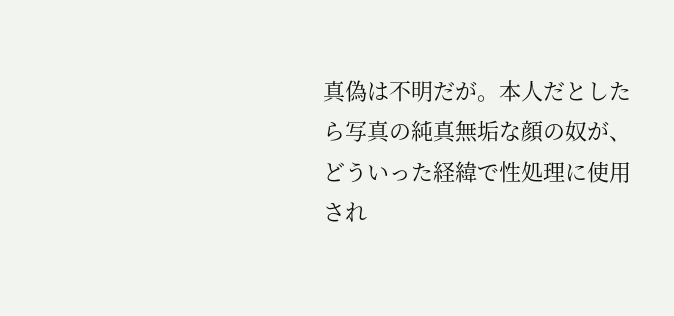真偽は不明だが。本人だとしたら写真の純真無垢な顔の奴が、どういった経緯で性処理に使用され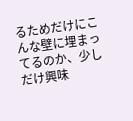るためだけにこんな壁に埋まってるのか、少しだけ興味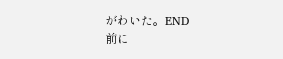がわいた。END
前に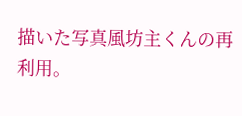描いた写真風坊主くんの再利用。